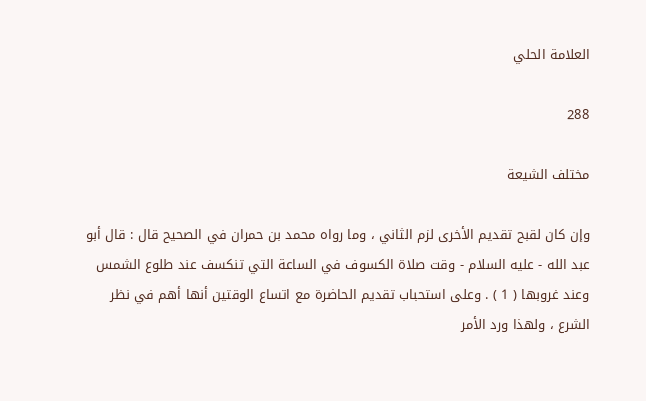العلامة الحلي

288

مختلف الشيعة

وإن كان لقبح تقديم الأخرى لزم الثاني ، وما رواه محمد بن حمران في الصحيح قال : قال أبو عبد الله - عليه السلام - وقت صلاة الكسوف في الساعة التي تنكسف عند طلوع الشمس وعند غروبها ( 1 ) . وعلى استحباب تقديم الحاضرة مع اتساع الوقتين أنها أهم في نظر الشرع ، ولهذا ورد الأمر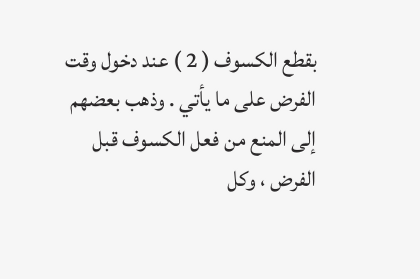بقطع الكسوف ( 2 ) عند دخول وقت الفرض على ما يأتي . وذهب بعضهم إلى المنع من فعل الكسوف قبل الفرض ، وكل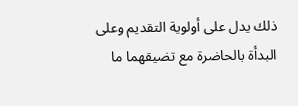ذلك يدل على أولوية التقديم وعلى البدأة بالحاضرة مع تضيقهما ما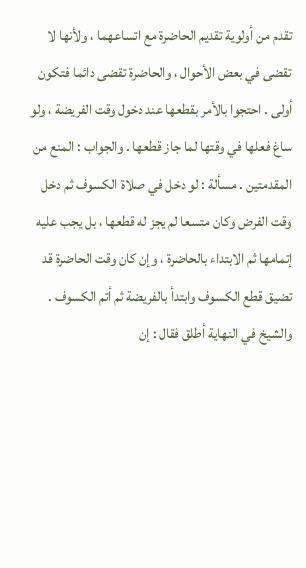تقدم من أولوية تقديم الحاضرة مع اتساعهما ، ولأنها لا تقضى في بعض الأحوال ، والحاضرة تقضى دائما فتكون أولى . احتجوا بالأمر بقطعها عند دخول وقت الفريضة ، ولو ساغ فعلها في وقتها لما جاز قطعها . والجواب : المنع من المقدمتين . مسألة : لو دخل في صلاة الكسوف ثم دخل وقت الفرض وكان متسعا لم يجز له قطعها ، بل يجب عليه إتمامها ثم الابتداء بالحاضرة ، وإن كان وقت الحاضرة قد تضيق قطع الكسوف وابتدأ بالفريضة ثم أتم الكسوف . والشيخ في النهاية أطلق فقال : إن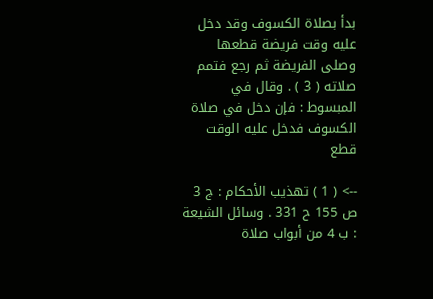بدأ بصلاة الكسوف وقد دخل عليه وقت فريضة قطعها وصلى الفريضة ثم رجع فتمم صلاته ( 3 ) . وقال في المبسوط : فإن دخل في صلاة الكسوف فدخل عليه الوقت قطع

--> ( 1 ) تهذيب الأحكام : ج 3 ص 155 ح 331 . وسائل الشيعة : ب 4 من أبواب صلاة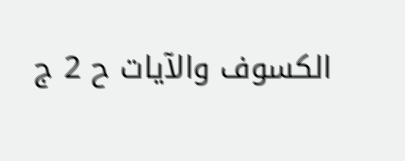الكسوف والآيات ح 2 ج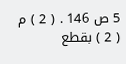5 ص 146 . ( 2 ) م ( 2 ) بقطع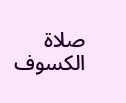صلاة الكسوف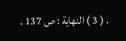. ( 3 ) النهاية : ص 137 .